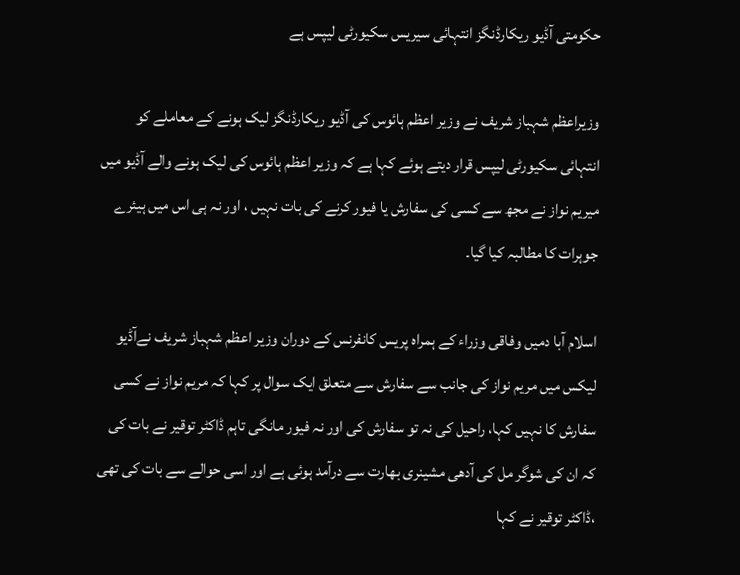حکومتی آڈیو ریکارڈنگز انتہائی سیریس سکیورٹی لیپس ہے

وزیراعظم شہباز شریف نے وزیر اعظم ہائوس کی آڈیو ریکارڈنگز لیک ہونے کے معاملے کو انتہائی سکیورٹی لیپس قرار دیتے ہوئے کہا ہے کہ وزیر اعظم ہائوس کی لیک ہونے والے آڈیو میں میریم نواز نے مجھ سے کسی کی سفارش یا فیور کرنے کی بات نہیں ، اور نہ ہی اس میں ہیئرے جوہرات کا مطالبہ کیا گیا۔

اسلام آبا دمیں وفاقی وزراء کے ہمراہ پریس کانفرنس کے دوران وزیر اعظم شہباز شریف نےآڈیو لیکس میں مریم نواز کی جانب سے سفارش سے متعلق ایک سوال پر کہا کہ مریم نواز نے کسی سفارش کا نہیں کہا، راحیل کی نہ تو سفارش کی اور نہ فیور مانگی تاہم ڈاکٹر توقیر نے بات کی کہ ان کی شوگر مل کی آدھی مشینری بھارت سے درآمد ہوئی ہے اور اسی حوالے سے بات کی تھی ،ڈاکٹر توقیر نے کہا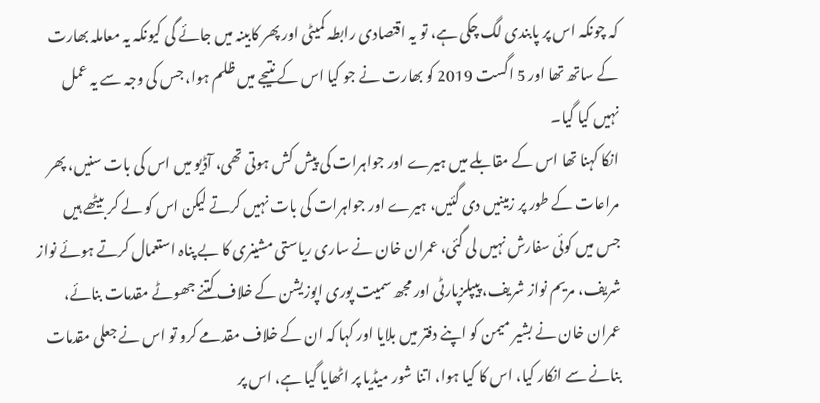کہ چونکہ اس پر پابندی لگ چکی ہے، تو یہ اقتصادی رابطہ کمیٹی اور پھر کابینہ میں جائے گی کیونکہ یہ معاملہ بھارت کے ساتھ تھا اور 5 اگست 2019 کو بھارت نے جو کیا اس کے نتیجے میں ظلم ہوا، جس کی وجہ سے یہ عمل نہیں کیا گیا۔
انکا کہنا تھا اس کے مقابلے میں ہیرے اور جواہرات کی پیش کش ہوتی تھی، آڈیو میں اس کی بات سنیں، پھر مراعات کے طور پر زمینیں دی گئیں، ہیرے اور جواہرات کی بات نہیں کرتے لیکن اس کو لے کر بیٹھے ہیں جس میں کوئی سفارش نہیں لی گئی، عمران خان نے ساری ریاستی مشینری کا بے پناہ استعمال کرتے ہوئے نواز شریف، مریم نواز شریف، پیپلزپارٹی اور مجھ سمیت پوری اپوزیشن کے خلاف کتنے جھوٹے مقدمات بنائے، عمران خان نے بشیر میمن کو اپنے دفتر میں بلایا اور کہا کہ ان کے خلاف مقدمے کرو تو اس نے جعلی مقدمات بنانے سے انکار کیا، اس کا کیا ہوا، اتنا شور میڈیا پر اٹھایا گیا ہے، اس پر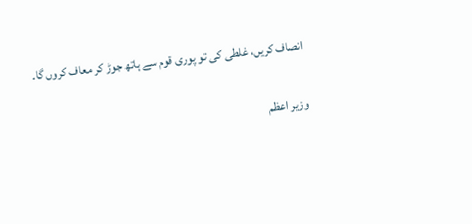انصاف کریں، غلطی کی تو پوری قوم سے ہاتھ جوڑ کر معاف کروں گا۔

وزیر اعظم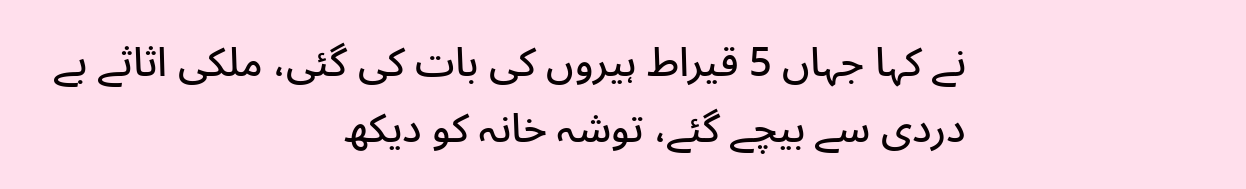نے کہا جہاں 5 قیراط ہیروں کی بات کی گئی، ملکی اثاثے بے دردی سے بیچے گئے، توشہ خانہ کو دیکھ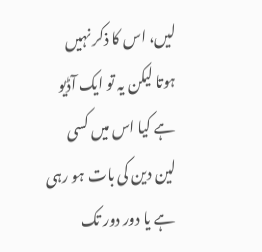لیں، اس کا ذکر نہیں ہوتا لیکن یہ تو ایک آڈیو ہے کیا اس میں کسی لین دین کی بات ہو رہی ہے یا دور دور تک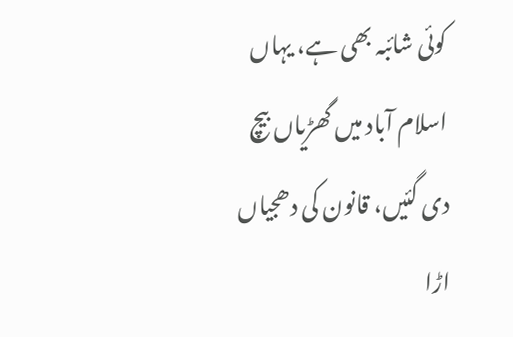کوئی شائبہ بھی ہے، یہاں اسلام آباد میں گھڑیاں بیچ دی گئیں، قانون کی دھجیاں اڑا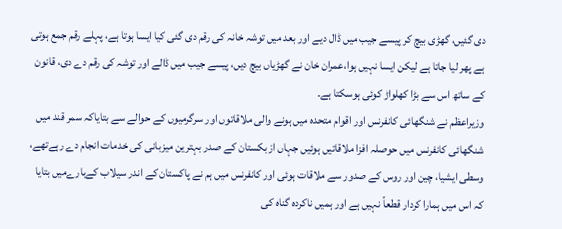دی گئیں، گھڑی بیچ کر پیسے جیب میں ڈال دیے اور بعد میں توشہ خانہ کی رقم دی گئی کیا ایسا ہوتا ہے، پہلے رقم جمع ہوتی ہے پھر لیا جاتا ہے لیکن ایسا نہیں ہوا،عمران خان نے گھڑیاں بیچ دیں، پیسے جیب میں ڈالے اور توشہ کی رقم دے دی، قانون کے ساتھ اس سے بڑا کھلواڑ کوئی ہوسکتا ہے۔
وزیراعظم نے شنگھائی کانفرنس اور اقوام متحدہ میں ہونے والی ملاقاتوں اور سرگرمیوں کے حوالے سے بتایاکہ سمر قند میں شنگھائی کانفرنس میں حوصلہ افزا ملاقاتیں ہوئیں جہاں ازبکستان کے صدر بہترین میزبانی کی خدمات انجام دے رہےتھے، وسطی ایشیا، چین اور روس کے صدور سے ملاقات ہوئی اور کانفرنس میں ہم نے پاکستان کے اندر سیلاب کےبارےمیں بتایا کہ اس میں ہمارا کردار قطعاً نہیں ہے اور ہمیں ناکردہ گناہ کی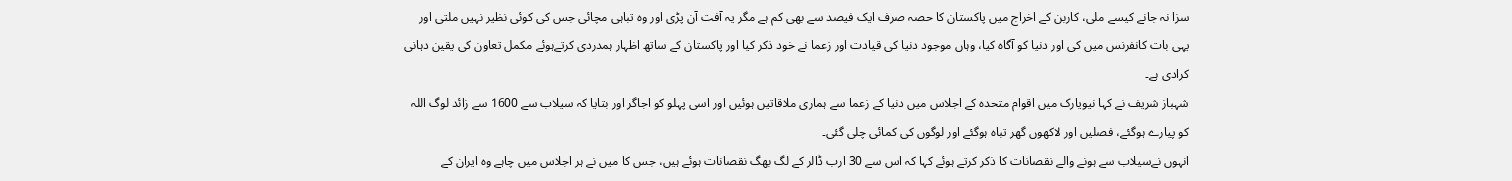سزا نہ جانے کیسے ملی، کاربن کے اخراج میں پاکستان کا حصہ صرف ایک فیصد سے بھی کم ہے مگر یہ آفت آن پڑی اور وہ تباہی مچائی جس کی کوئی نظیر نہیں ملتی اور یہی بات کانفرنس میں کی اور دنیا کو آگاہ کیا، وہاں موجود دنیا کی قیادت اور زعما نے خود ذکر کیا اور پاکستان کے ساتھ اظہار ہمدردی کرتےہوئے مکمل تعاون کی یقین دہانی کرادی ہے۔
شہباز شریف نے کہا نیویارک میں اقوام متحدہ کے اجلاس میں دنیا کے زعما سے ہماری ملاقاتیں ہوئیں اور اسی پہلو کو اجاگر اور بتایا کہ سیلاب سے 1600 سے زائد لوگ اللہ کو پیارے ہوگئے، فصلیں اور لاکھوں گھر تباہ ہوگئے اور لوگوں کی کمائی چلی گئی۔
انہوں نےسیلاب سے ہونے والے نقصانات کا ذکر کرتے ہوئے کہا کہ اس سے 30 ارب ڈالر کے لگ بھگ نقصانات ہوئے ہیں، جس کا میں نے ہر اجلاس میں چاہے وہ ایران کے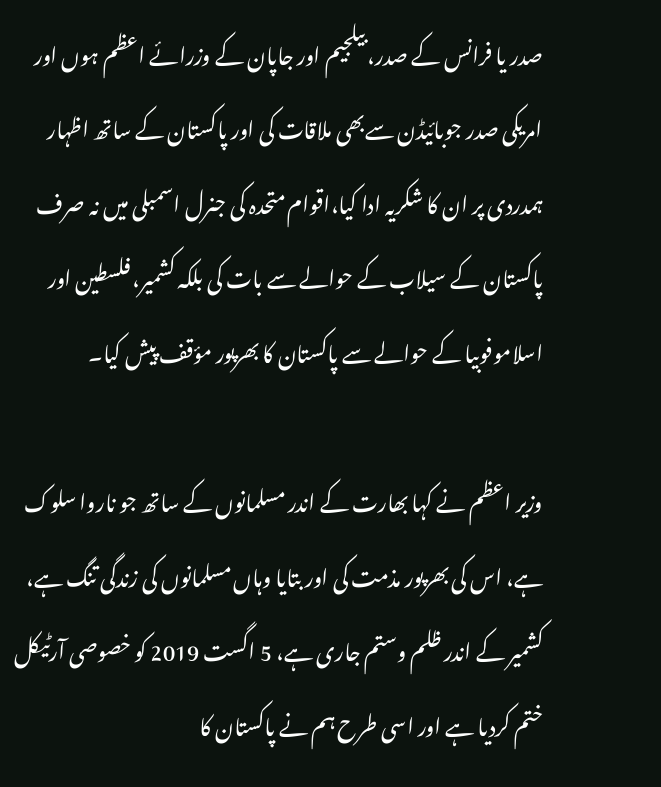صدر یا فرانس کے صدر، بیلجیم اور جاپان کے وزرائے اعظم ہوں اور امریکی صدر جوبائیڈن سےبھی ملاقات کی اور پاکستان کے ساتھ اظہار ہمدردی پر ان کا شکریہ ادا کیا،اقوام متحدہ کی جنرل اسمبلی میں نہ صرف پاکستان کے سیلاب کے حوالے سے بات کی بلکہ کشمیر، فلسطین اور اسلاموفوبیا کے حوالے سے پاکستان کا بھرپور مؤقف پیش کیا۔

وزیر اعظم نے کہا بھارت کے اندر مسلمانوں کے ساتھ جو ناروا سلوک ہے، اس کی بھرپور مذمت کی اور بتایا وہاں مسلمانوں کی زندگی تنگ ہے، کشمیر کے اندر ظلم وستم جاری ہے، 5 اگست 2019 کو خصوصی آرٹیکل ختم کردیا ہے اور اسی طرح ہم نے پاکستان کا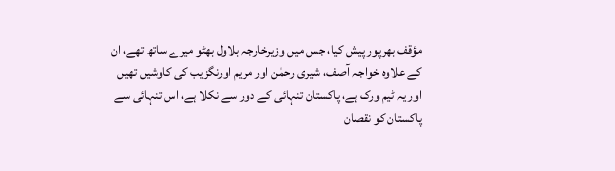مؤقف بھرپور پیش کیا، جس میں وزیرخارجہ بلاول بھٹو میرے ساتھ تھے، ان کے علاوہ خواجہ آصف، شیری رحمٰن اور مریم اورنگزیب کی کاوشیں تھیں اور یہ ٹیم ورک ہے، پاکستان تنہائی کے دور سے نکلا ہے، اس تنہائی سے پاکستان کو نقصان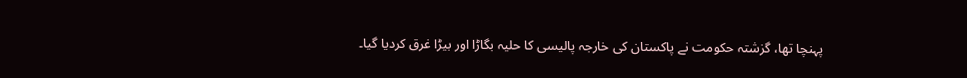پہنچا تھا، گزشتہ حکومت نے پاکستان کی خارجہ پالیسی کا حلیہ بگاڑا اور بیڑا غرق کردیا گیا۔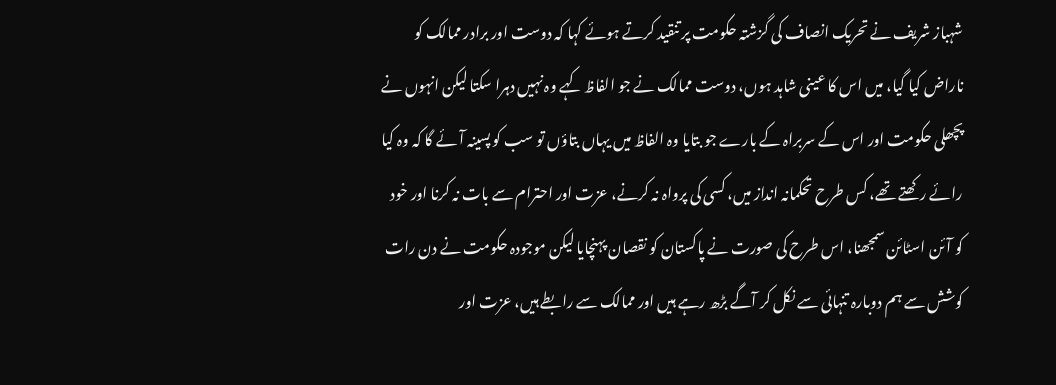شہباز شریف نے تحریک انصاف کی گزشتہ حکومت پر تنقید کرتے ہوئے کہا کہ دوست اور برادر ممالک کو ناراض کیا گیا، میں اس کا عینی شاہد ہوں، دوست ممالک نے جو الفاظ کہے وہ نہیں دہرا سکتا لیکن انہوں نے پچھلی حکومت اور اس کے سربراہ کے بارے جو بتایا وہ الفاظ میں یہاں بتاؤں تو سب کو پسینہ آئے گا کہ وہ کیا رائے رکھتے تھے، کس طرح تحکمانہ انداز میں، کسی کی پرواہ نہ کرنے، عزت اور احترام سے بات نہ کرنا اور خود کو آئن اسٹائن سمجھنا، اس طرح کی صورت نے پاکستان کو نقصان پہنچایا لیکن موجودہ حکومت نے دن رات کوشش سے ہم دوبارہ تنہائی سے نکل کر آگے بڑھ رہے ہیں اور ممالک سے رابطے ہیں، عزت اور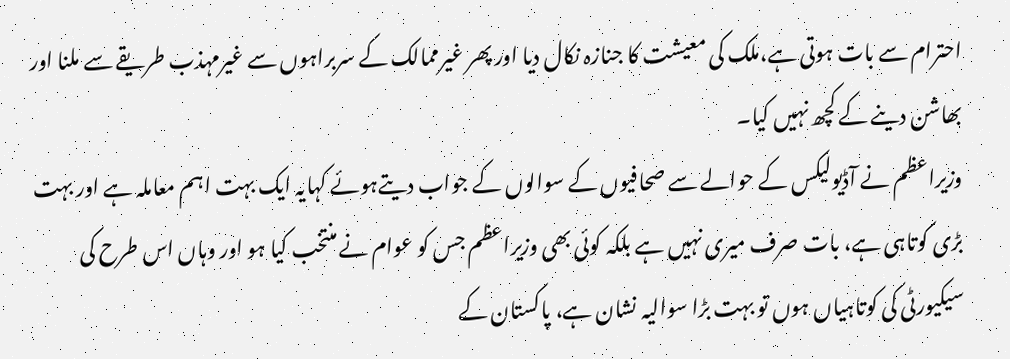احترام سے بات ہوتی ہے،ملک کی معیشت کا جنازہ نکال دیا اور پھر غیرممالک کے سربراہوں سے غیرمہذب طریقے سے ملنا اور بھاشن دینے کے کچھ نہیں کیا۔
وزیراعظم نے آڈیولیکس کے حوالے سے صحافیوں کے سوالوں کے جواب دیتےہوئے کہایہ ایک بہت اہم معاملہ ہے اور بہت بڑی کوتاہی ہے، بات صرف میری نہیں ہے بلکہ کوئی بھی وزیراعظم جس کو عوام نے منتخب کیا ہو اور وہاں اس طرح کی سیکیورٹی کی کوتاہیاں ہوں تو بہت بڑا سوالیہ نشان ہے، پاکستان کے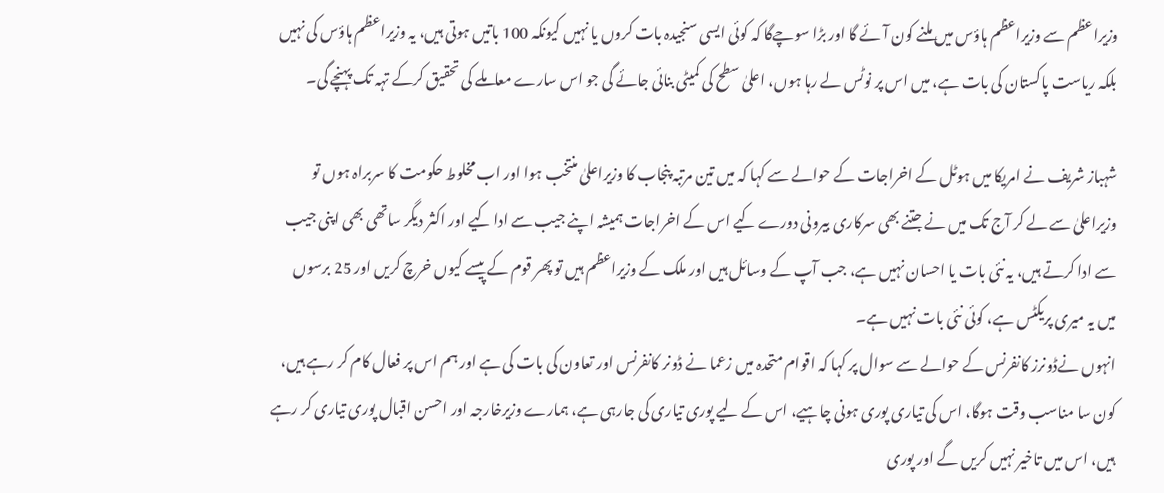وزیراعظم سے وزیراعظم ہاؤس میں ملنے کون آئے گا اور بڑا سوچےگا کہ کوئی ایسی سنجیدہ بات کروں یا نہیں کیونکہ 100 باتیں ہوتی ہیں، یہ وزیراعظم ہاؤس کی نہیں بلکہ ریاست پاکستان کی بات ہے، میں اس پر نوٹس لے رہا ہوں، اعلیٰ سطح کی کمیٹی بنائی جائے گی جو اس سارے معاملے کی تحقیق کرکے تہہ تک پہنچے گی۔

شہباز شریف نے امریکا میں ہوٹل کے اخراجات کے حوالے سے کہا کہ میں تین مرتبہ پنجاب کا وزیراعلیٰ منتخب ہوا اور اب مخلوط حکومت کا سربراہ ہوں تو وزیراعلیٰ سے لے کر آج تک میں نے جتنے بھی سرکاری بیرونی دورے کیے اس کے اخراجات ہمیشہ اپنے جیب سے ادا کیے اور اکثر دیگر ساتھی بھی اپنی جیب سے ادا کرتے ہیں، یہ نئی بات یا احسان نہیں ہے، جب آپ کے وسائل ہیں اور ملک کے وزیراعظم ہیں تو پھر قوم کے پیسے کیوں خرچ کریں اور 25 برسوں میں یہ میری پریکٹس ہے، کوئی نئی بات نہیں ہے۔
انہوں نےڈونرز کانفرنس کے حوالے سے سوال پر کہا کہ اقوام متحدہ میں زعما نے ڈونر کانفرنس اور تعاون کی بات کی ہے اور ہم اس پر فعال کام کر رہے ہیں، کون سا مناسب وقت ہوگا، اس کی تیاری پوری ہونی چاہیے، اس کے لیے پوری تیاری کی جارہی ہے، ہمارے وزیرخارجہ اور احسن اقبال پوری تیاری کر رہے ہیں، اس میں تاخیر نہیں کریں گے اور پوری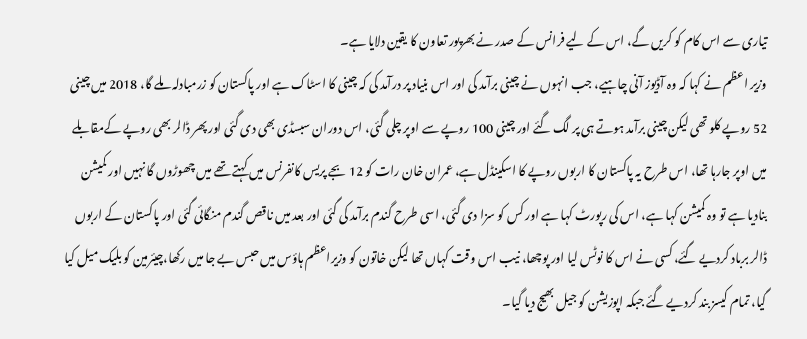تیاری سے اس کام کو کریں گے، اس کے لیے فرانس کے صدر نے بھرپور تعاون کا یقین دلایا ہے۔
وزیر اعظم نے کہا کہ وہ آڈیوز آنی چاہیے، جب انہوں نے چینی برآمد کی اور اس بنیاد پر درآمد کی کہ چینی کا اسٹاک ہے اور پاکستان کو زرمبادلہ ملے گا، 2018 میں چینی 52 روپے کلو تھی لیکن چینی برآمد ہوتے ہی پر لگ گئے اور چینی 100 روپے سے اوپر چلی گئی، اس دوران سبسڈی بھی دی گئی اور پھر ڈالر بھی روپے کےمقابلے میں اوپر جارہا تھا، اس طرح یہ پاکستان کا اربوں روپے کا اسکینڈل ہے، عمران خان رات کو 12 بجے پریس کانفرنس میں کہتے تھے میں چھوڑوں گا نہیں اور کمیشن بنادیا ہے تو وہ کمیشن کہا ہے، اس کی رپورٹ کہا ہے اور کس کو سزا دی گئی، اسی طرح گندم برآمد کی گئی اور بعد میں ناقص گندم منگائی گئی اور پاکستان کے اربوں ڈالر برباد کردیے گئے، کسی نے اس کا نوٹس لیا اور پوچھا، نیب اس وقت کہاں تھا لیکن خاتون کو وزیراعظم ہاؤس میں حبس بے جا میں رکھا،چیئرمین کو بلیک میل کیا گیا، تمام کیسز بند کردیے گئے جبکہ اپوزیشن کو جیل بھیج دیا گیا۔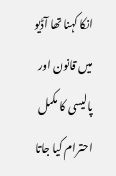انکا کہنا تھا آڈیو میں قانون اور پالیسی کا مکمل احترام کیا جاتا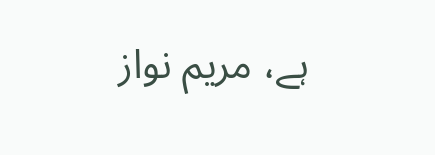ہے، مریم نواز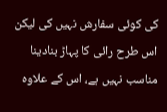کی کوئی سفارش نہیں کی لیکن اس طرح رائی کا پہاڑ بنادینا مناسب نہیں ہے، اس کے علاوہ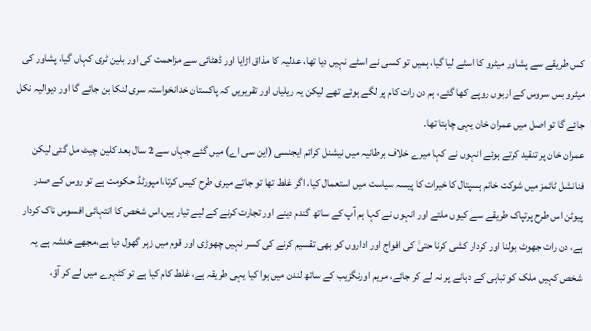کس طریقے سے پشاور میٹرو کا اسٹے لیا گیا، ہمیں تو کسی نے اسٹے نہیں دیا تھا، عدلیہ کا مذاق اڑایا اور ڈھٹائی سے مزاحمت کی اور بلین ٹری کہاں گیا، پشاور کی میٹرو بس سروس کے اربوں روپے کھا گئے، ہم دن رات کام پر لگے ہوئے تھے لیکن یہ ریلیاں اور تقریریں کہ پاکستان خدانخواستہ سری لنکا بن جائے گا اور دیوالیہ نکل جائے گا تو اصل میں عمران خان یہی چاہتا تھا۔
عمران خان پر تنقید کرتے ہوئے انہوں نے کہا میرے خلاف برطانیہ میں نیشنل کرائم ایجنسی (این سی اے) میں گئے جہاں سے 2 سال بعد کلین چیٹ مل گئی لیکن فنانشل ٹائمز میں شوکت خانم ہسپتال کا خیرات کا پیسہ سیاست میں استعمال کیا، اگر غلط تھا تو جاتے میری طرح کیس کرتا،امپورٹڈ حکومت ہے تو روس کے صدر پیوٹن اس طرح پرتپاک طریقے سے کیوں ملتے اور انہوں نے کہا ہم آپ کے ساتھ گندم دینے اور تجارت کرنے کے لیے تیار ہیں،اس شخص کا انتہائی افسوس ناک کردار ہے، دن رات جھوٹ بولنا اور کردار کشی کرنا حتیٰ کی افواج اور اداروں کو بھی تقسیم کرنے کی کسر نہیں چھوڑی اور قوم میں زہر گھول دیا ہے،مجھے خدشہ ہے یہ شخص کہیں ملک کو تباہی کے دہانے پر نہ لے کر جائے، مریم اورنگزیب کے ساتھ لندن میں ہوا کیا یہی طریقہ ہے، غلط کام کیا ہے تو کٹہرے میں لے کر آؤ،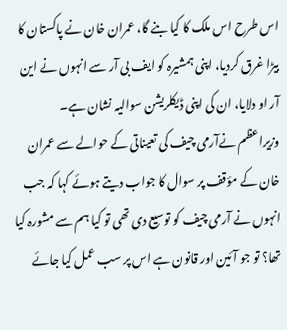اس طرح اس ملک کا کیا بنے گا، عمران خان نے پاکستان کا بیڑا غرق کردیا، اپنی ہمشیرہ کو ایف بی آر سے انہوں نے این آر او دلایا، ان کی اپنی ڈیکلریشن سوالیہ نشان ہے۔
وزیراعظم نےآرمی چیف کی تعیناتی کے حوالے سے عمران خان کے مؤقف پر سوال کا جواب دیتے ہوئے کہا کہ جب انہوں نے آرمی چیف کو توسیع دی تھی تو کیا ہم سے مشورہ کیا تھا؟ تو جو آئین اور قانون ہے اس پر سب عمل کیا جائے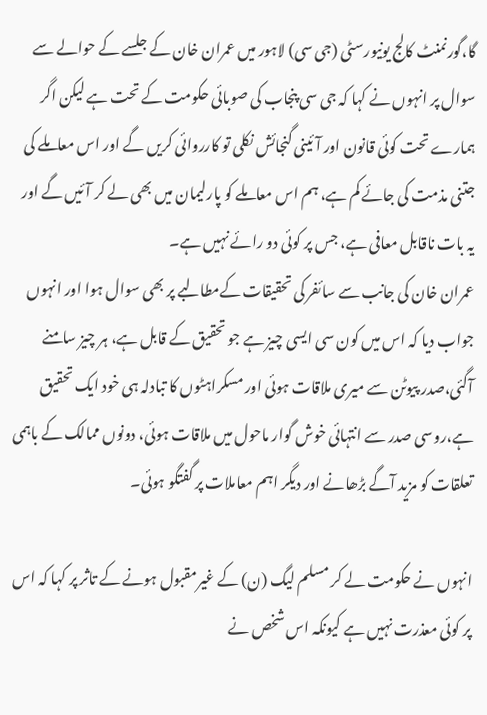گا،گورنمنٹ کالج یونیورسٹی (جی سی) لاہور میں عمران خان کے جلسے کے حوالے سے سوال پر انہوں نے کہا کہ جی سی پنجاب کی صوبائی حکومت کے تحت ہے لیکن اگر ہمارے تحت کوئی قانون اور آئینی گنجائش نکلی تو کارروائی کریں گے اور اس معاملے کی جتنی مذمت کی جائے کم ہے، ہم اس معاملے کو پارلیمان میں بھی لے کر آئیں گے اور یہ بات ناقابل معافی ہے، جس پر کوئی دو رائے نہیں ہے۔
عمران خان کی جانب سے سائفر کی تحقیقات کےمطالبے پر بھی سوال ہوا اور انہوں جواب دیا کہ اس میں کون سی ایسی چیز ہے جو تحقیق کے قابل ہے، ہر چیز سامنے آگئی،صدر پیوٹن سے میری ملاقات ہوئی اور مسکراہٹوں کا تبادلہ ہی خود ایک تحقیق ہے،روسی صدر سے انتہائی خوش گوار ماحول میں ملاقات ہوئی، دونوں ممالک کے باہمی تعلقات کو مزید آگے بڑھانے اور دیگر اہم معاملات پر گفتگو ہوئی۔

انہوں نے حکومت لے کر مسلم لیگ (ن) کے غیرمقبول ہونے کے تاثر پر کہا کہ اس پر کوئی معذرت نہیں ہے کیونکہ اس شخص نے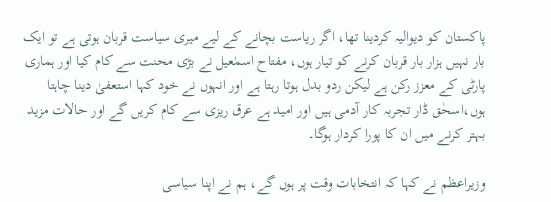پاکستان کو دیوالیہ کردینا تھا، اگر ریاست بچانے کے لیے میری سیاست قربان ہوتی ہے تو ایک بار نہیں ہزار بار قربان کرنے کو تیار ہوں، مفتاح اسمٰعیل نے بڑی محنت سے کام کیا اور ہماری پارٹی کے معزز رکن ہے لیکن ردو بدل ہوتا رہتا ہے اور انہوں نے خود کہا استعفیٰ دینا چاہتا ہوں،اسحٰق ڈار تجربہ کار آدمی ہیں اور امید ہے عرق ریزی سے کام کریں گے اور حالات مزید بہتر کرنے میں ان کا پورا کردار ہوگا۔

وزیراعظم نے کہا کہ انتخابات وقت پر ہوں گے، ہم نے اپنا سیاسی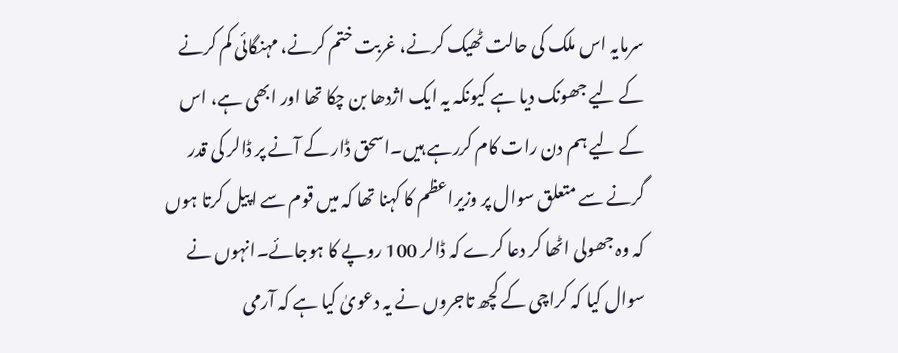سرمایہ اس ملک کی حالت ٹھیک کرنے، غربت ختم کرنے، مہنگائی کم کرنے کے لیے جھونک دیا ہے کیونکہ یہ ایک اژدھا بن چکا تھا اور ابھی ہے، اس کے لیے ہم دن رات کام کررہے ہیں۔اسحق ڈار کے آنے پر ڈالر کی قدر گرنے سے متعلق سوال پر وزیراعظم کا کہنا تھا کہ میں قوم سے اپیل کرتا ہوں کہ وہ جھولی اٹھا کر دعا کرے کہ ڈالر 100 روپے کا ہوجائے۔انہوں نے سوال کیا کہ کراچی کے کچھ تاجروں نے یہ دعویٰ کیا ہے کہ آرمی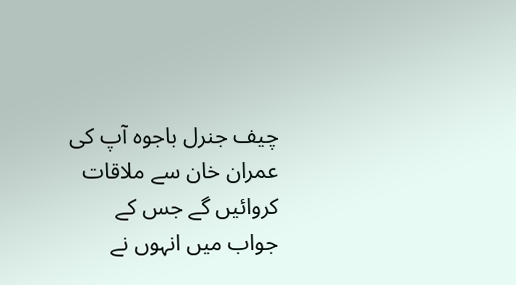چیف جنرل باجوہ آپ کی عمران خان سے ملاقات کروائیں گے جس کے جواب میں انہوں نے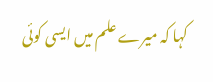کہا کہ میرے علم میں ایسی کوئی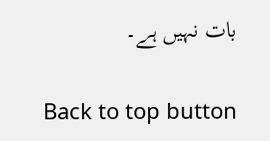بات نہیں ہے۔

Back to top button